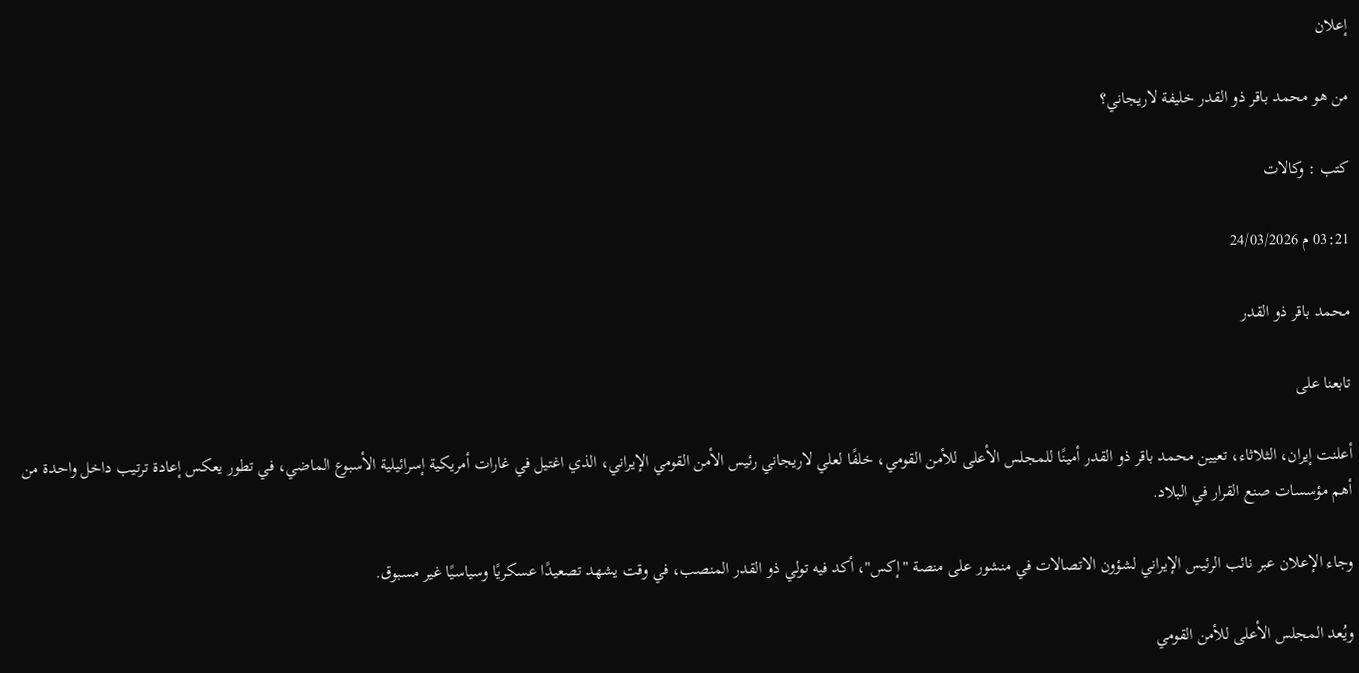إعلان

من هو محمد باقر ذو القدر خليفة لاريجاني؟

كتب : وكالات

03:21 م 24/03/2026

محمد باقر ذو القدر

تابعنا على

أعلنت إيران، الثلاثاء، تعيين محمد باقر ذو القدر أمينًا للمجلس الأعلى للأمن القومي، خلفًا لعلي لاريجاني رئيس الأمن القومي الإيراني، الذي اغتيل في غارات أمريكية إسرائيلية الأسبوع الماضي، في تطور يعكس إعادة ترتيب داخل واحدة من أهم مؤسسات صنع القرار في البلاد.

وجاء الإعلان عبر نائب الرئيس الإيراني لشؤون الاتصالات في منشور على منصة "إكس"، أكد فيه تولي ذو القدر المنصب، في وقت يشهد تصعيدًا عسكريًا وسياسيًا غير مسبوق.

ويُعد المجلس الأعلى للأمن القومي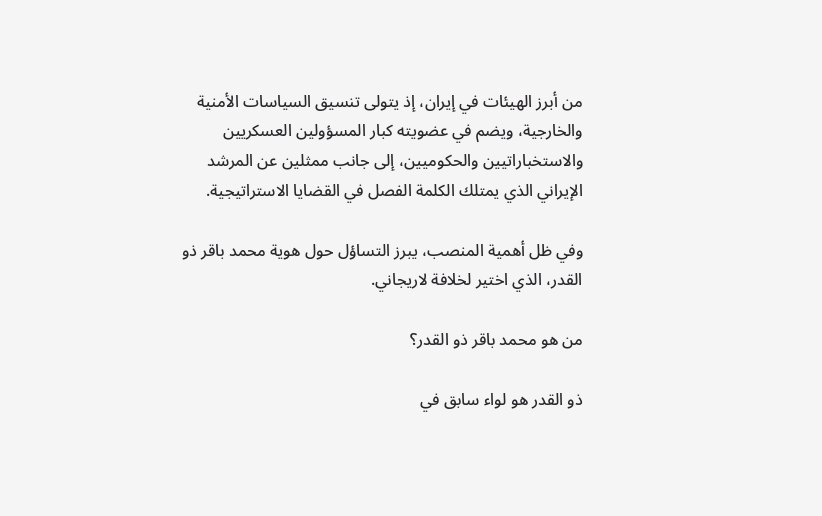من أبرز الهيئات في إيران، إذ يتولى تنسيق السياسات الأمنية والخارجية، ويضم في عضويته كبار المسؤولين العسكريين والاستخباراتيين والحكوميين، إلى جانب ممثلين عن المرشد الإيراني الذي يمتلك الكلمة الفصل في القضايا الاستراتيجية.

وفي ظل أهمية المنصب، يبرز التساؤل حول هوية محمد باقر ذو القدر، الذي اختير لخلافة لاريجاني.

من هو محمد باقر ذو القدر؟

ذو القدر هو لواء سابق في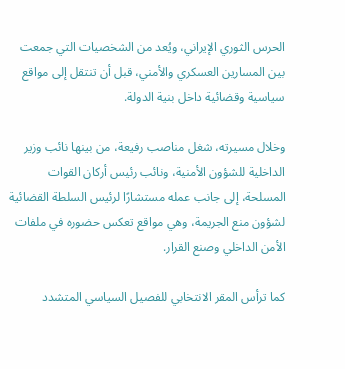الحرس الثوري الإيراني، ويُعد من الشخصيات التي جمعت بين المسارين العسكري والأمني، قبل أن تنتقل إلى مواقع سياسية وقضائية داخل بنية الدولة.

وخلال مسيرته، شغل مناصب رفيعة، من بينها نائب وزير الداخلية للشؤون الأمنية، ونائب رئيس أركان القوات المسلحة، إلى جانب عمله مستشارًا لرئيس السلطة القضائية لشؤون منع الجريمة، وهي مواقع تعكس حضوره في ملفات الأمن الداخلي وصنع القرار.

كما ترأس المقر الانتخابي للفصيل السياسي المتشدد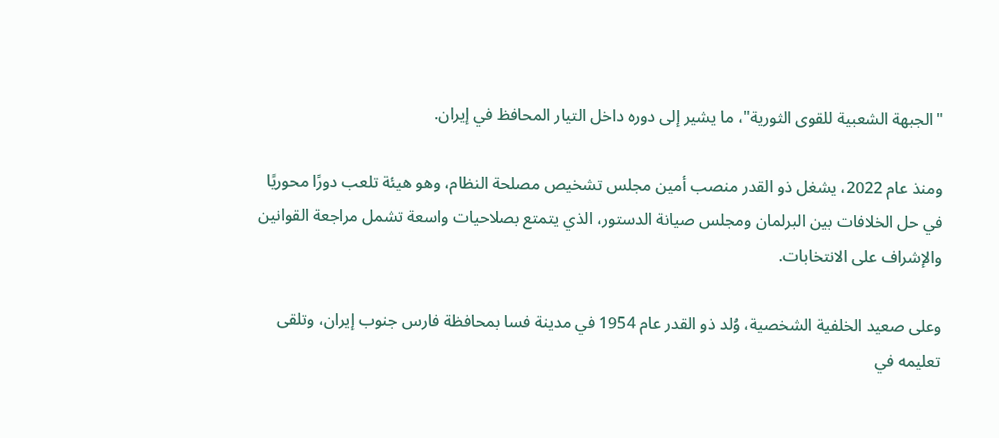"الجبهة الشعبية للقوى الثورية"، ما يشير إلى دوره داخل التيار المحافظ في إيران.

ومنذ عام 2022، يشغل ذو القدر منصب أمين مجلس تشخيص مصلحة النظام، وهو هيئة تلعب دورًا محوريًا في حل الخلافات بين البرلمان ومجلس صيانة الدستور، الذي يتمتع بصلاحيات واسعة تشمل مراجعة القوانين والإشراف على الانتخابات.

وعلى صعيد الخلفية الشخصية، وُلد ذو القدر عام 1954 في مدينة فسا بمحافظة فارس جنوب إيران، وتلقى تعليمه في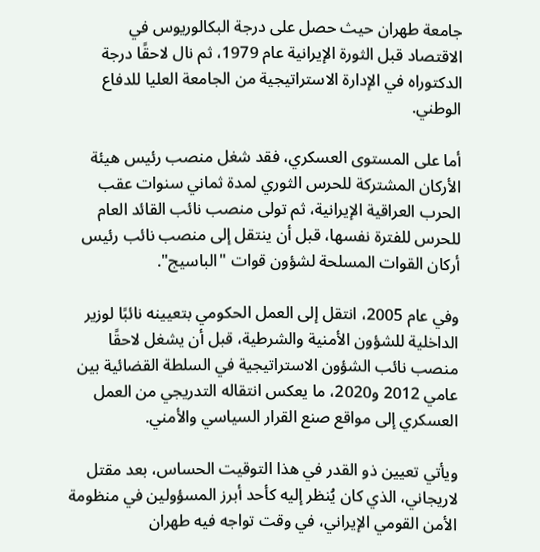جامعة طهران حيث حصل على درجة البكالوريوس في الاقتصاد قبل الثورة الإيرانية عام 1979، ثم نال لاحقًا درجة الدكتوراه في الإدارة الاستراتيجية من الجامعة العليا للدفاع الوطني.

أما على المستوى العسكري، فقد شغل منصب رئيس هيئة الأركان المشتركة للحرس الثوري لمدة ثماني سنوات عقب الحرب العراقية الإيرانية، ثم تولى منصب نائب القائد العام للحرس للفترة نفسها، قبل أن ينتقل إلى منصب نائب رئيس أركان القوات المسلحة لشؤون قوات "الباسيج".

وفي عام 2005، انتقل إلى العمل الحكومي بتعيينه نائبًا لوزير الداخلية للشؤون الأمنية والشرطية، قبل أن يشغل لاحقًا منصب نائب الشؤون الاستراتيجية في السلطة القضائية بين عامي 2012 و2020، ما يعكس انتقاله التدريجي من العمل العسكري إلى مواقع صنع القرار السياسي والأمني.

ويأتي تعيين ذو القدر في هذا التوقيت الحساس، بعد مقتل لاريجاني، الذي كان يُنظر إليه كأحد أبرز المسؤولين في منظومة الأمن القومي الإيراني، في وقت تواجه فيه طهران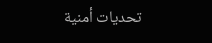تحديات أمنية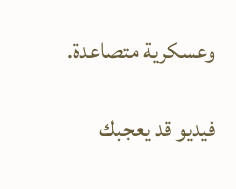وعسكرية متصاعدة.

فيديو قد يعجبك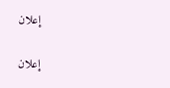إعلان

إعلان